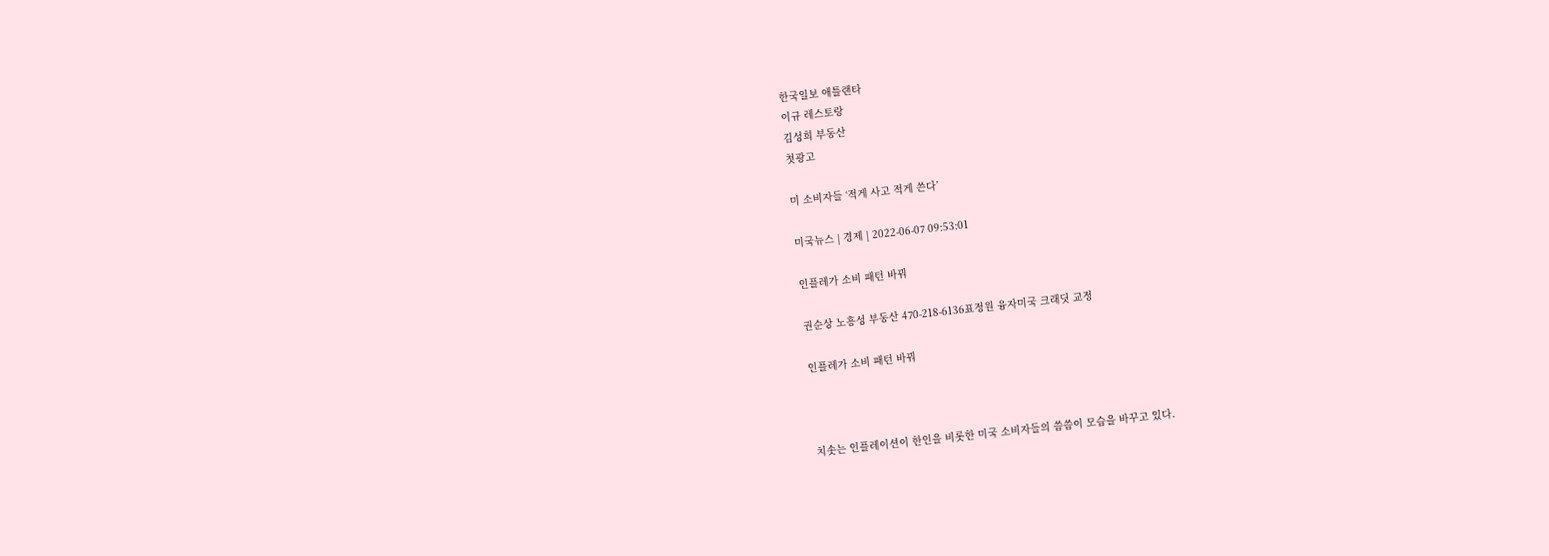한국일보 애틀랜타
이규 레스토랑
김성희 부동산
첫광고

미 소비자들 ‘적게 사고 적게 쓴다’

미국뉴스 | 경제 | 2022-06-07 09:53:01

인플레가 소비 패턴 바꿔

권순상 노흥성 부동산 470-218-6136표정원 융자미국 크래딧 교정

인플레가 소비 패턴 바꿔



치솟는 인플레이션이 한인을 비롯한 미국 소비자들의 씀씀이 모습을 바꾸고 있다.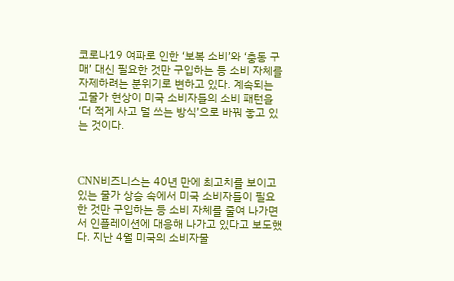코로나19 여파로 인한 ‘보복 소비’와 ‘충동 구매’ 대신 필요한 것만 구입하는 등 소비 자체를 자제하려는 분위기로 변하고 있다. 계속되는 고물가 현상이 미국 소비자들의 소비 패턴을 ‘더 적게 사고 덜 쓰는 방식’으로 바꿔 놓고 있는 것이다.



CNN비즈니스는 40년 만에 최고치를 보이고 있는 물가 상승 속에서 미국 소비자들이 필요한 것만 구입하는 등 소비 자체를 줄여 나가면서 인플레이션에 대응해 나가고 있다고 보도했다. 지난 4월 미국의 소비자물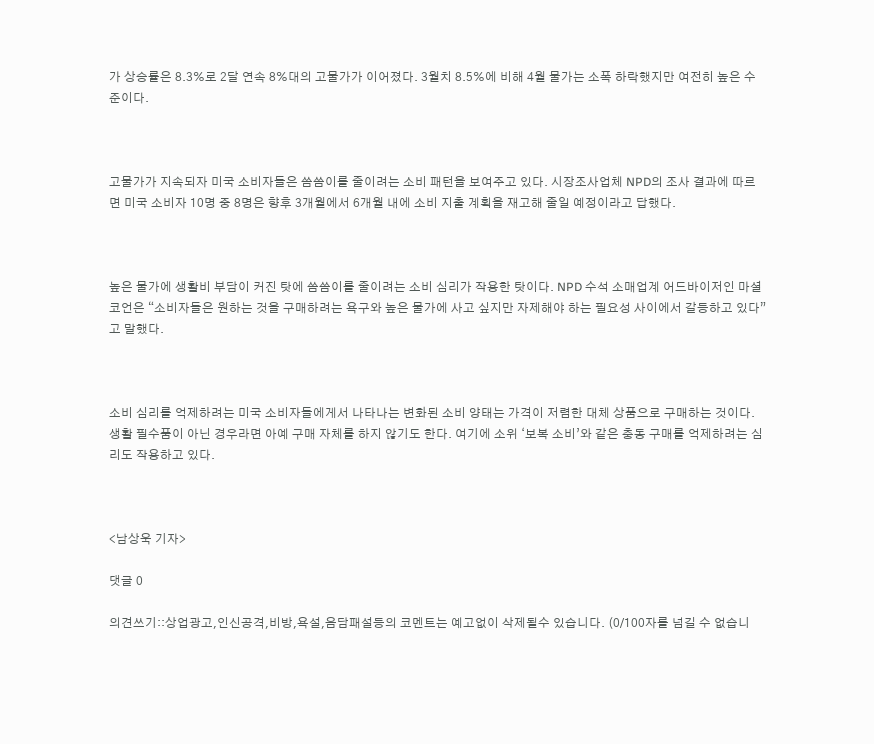가 상승률은 8.3%로 2달 연속 8%대의 고물가가 이어졌다. 3월치 8.5%에 비해 4월 물가는 소폭 하락했지만 여전히 높은 수준이다.



고물가가 지속되자 미국 소비자들은 씀씀이를 줄이려는 소비 패턴을 보여주고 있다. 시장조사업체 NPD의 조사 결과에 따르면 미국 소비자 10명 중 8명은 향후 3개월에서 6개월 내에 소비 지출 계획을 재고해 줄일 예정이라고 답했다.



높은 물가에 생활비 부담이 커진 탓에 씀씀이를 줄이려는 소비 심리가 작용한 탓이다. NPD 수석 소매업계 어드바이저인 마셜 코언은 “소비자들은 원하는 것을 구매하려는 욕구와 높은 물가에 사고 싶지만 자제해야 하는 필요성 사이에서 갈등하고 있다”고 말했다.



소비 심리를 억제하려는 미국 소비자들에게서 나타나는 변화된 소비 양태는 가격이 저렴한 대체 상품으로 구매하는 것이다. 생활 필수품이 아닌 경우라면 아예 구매 자체를 하지 않기도 한다. 여기에 소위 ‘보복 소비’와 같은 충동 구매를 억제하려는 심리도 작용하고 있다.



<남상욱 기자>

댓글 0

의견쓰기::상업광고,인신공격,비방,욕설,음담패설등의 코멘트는 예고없이 삭제될수 있습니다. (0/100자를 넘길 수 없습니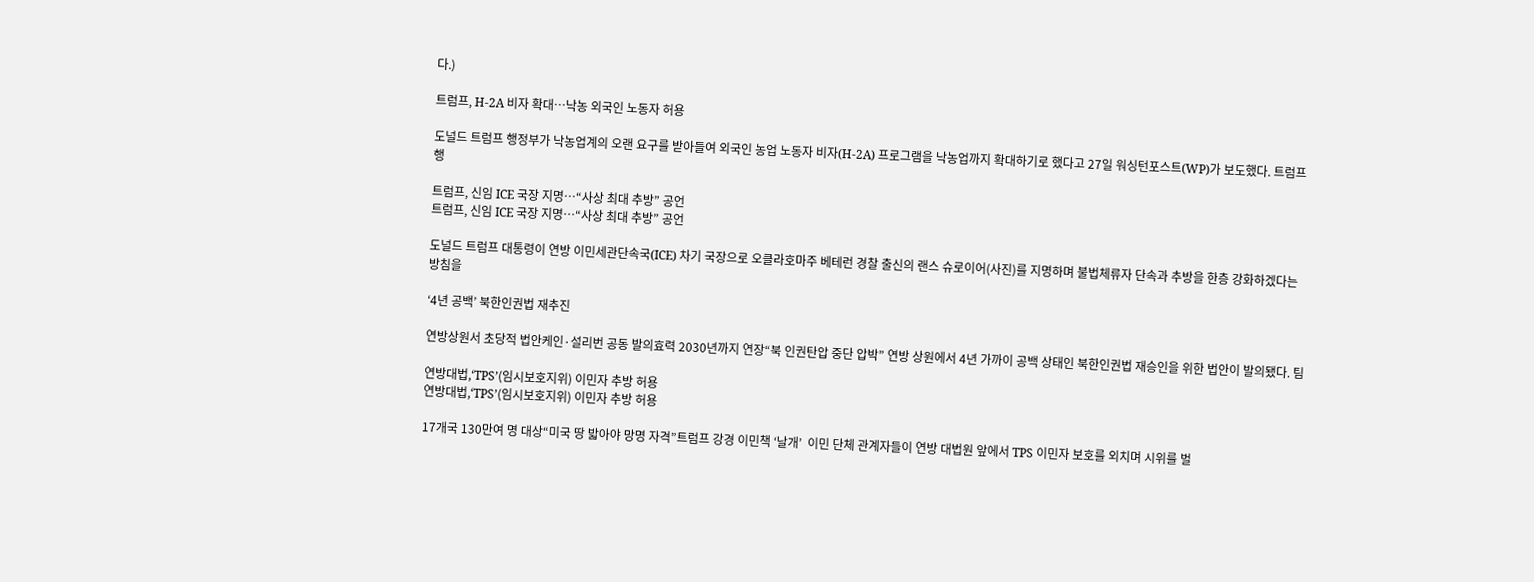다.)

트럼프, H-2A 비자 확대…낙농 외국인 노동자 허용

도널드 트럼프 행정부가 낙농업계의 오랜 요구를 받아들여 외국인 농업 노동자 비자(H-2A) 프로그램을 낙농업까지 확대하기로 했다고 27일 워싱턴포스트(WP)가 보도했다. 트럼프 행

트럼프, 신임 ICE 국장 지명…“사상 최대 추방” 공언
트럼프, 신임 ICE 국장 지명…“사상 최대 추방” 공언

도널드 트럼프 대통령이 연방 이민세관단속국(ICE) 차기 국장으로 오클라호마주 베테런 경찰 출신의 랜스 슈로이어(사진)를 지명하며 불법체류자 단속과 추방을 한층 강화하겠다는 방침을

‘4년 공백’ 북한인권법 재추진

연방상원서 초당적 법안케인·설리번 공동 발의효력 2030년까지 연장“북 인권탄압 중단 압박” 연방 상원에서 4년 가까이 공백 상태인 북한인권법 재승인을 위한 법안이 발의됐다. 팀

연방대법,‘TPS’(임시보호지위) 이민자 추방 허용
연방대법,‘TPS’(임시보호지위) 이민자 추방 허용

17개국 130만여 명 대상“미국 땅 밟아야 망명 자격”트럼프 강경 이민책 ‘날개’  이민 단체 관계자들이 연방 대법원 앞에서 TPS 이민자 보호를 외치며 시위를 벌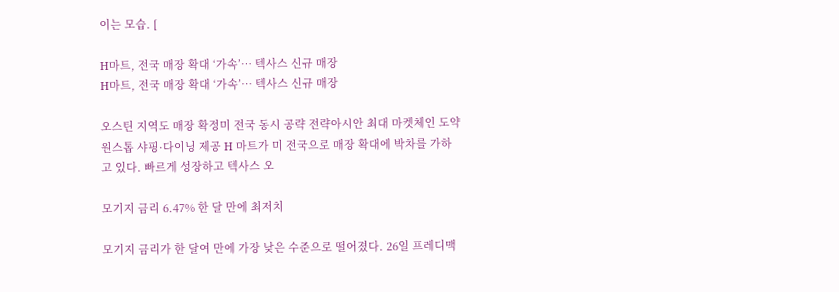이는 모습. [

H마트, 전국 매장 확대 ‘가속’… 텍사스 신규 매장
H마트, 전국 매장 확대 ‘가속’… 텍사스 신규 매장

오스틴 지역도 매장 확정미 전국 동시 공략 전략아시안 최대 마켓체인 도약원스톱 샤핑·다이닝 제공 H 마트가 미 전국으로 매장 확대에 박차를 가하고 있다. 빠르게 성장하고 텍사스 오

모기지 금리 6.47% 한 달 만에 최저치

모기지 금리가 한 달여 만에 가장 낮은 수준으로 떨어졌다. 26일 프레디맥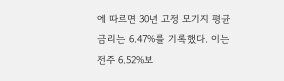에 따르면 30년 고정 모기지 평균 금리는 6.47%를 기록했다. 이는 전주 6.52%보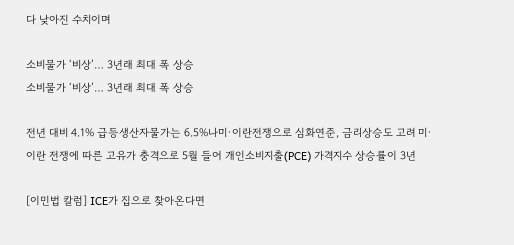다 낮아진 수치이며

소비물가 ‘비상’… 3년래 최대 폭 상승
소비물가 ‘비상’… 3년래 최대 폭 상승

전년 대비 4.1% 급등생산자물가는 6.5%나미·이란전쟁으로 심화연준, 금리상승도 고려 미·이란 전쟁에 따른 고유가 충격으로 5월 들어 개인소비지출(PCE) 가격지수 상승률이 3년

[이민법 칼럼] ICE가 집으로 찾아온다면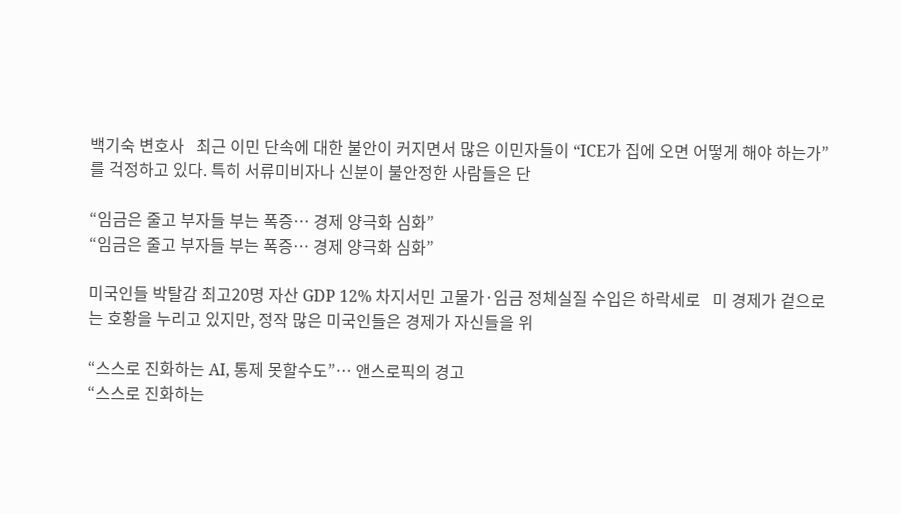백기숙 변호사   최근 이민 단속에 대한 불안이 커지면서 많은 이민자들이 “ICE가 집에 오면 어떻게 해야 하는가”를 걱정하고 있다. 특히 서류미비자나 신분이 불안정한 사람들은 단

“임금은 줄고 부자들 부는 폭증… 경제 양극화 심화”
“임금은 줄고 부자들 부는 폭증… 경제 양극화 심화”

미국인들 박탈감 최고20명 자산 GDP 12% 차지서민 고물가·임금 정체실질 수입은 하락세로   미 경제가 겉으로는 호황을 누리고 있지만, 정작 많은 미국인들은 경제가 자신들을 위

“스스로 진화하는 AI, 통제 못할수도”… 앤스로픽의 경고
“스스로 진화하는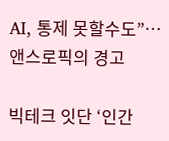AI, 통제 못할수도”… 앤스로픽의 경고

빅테크 잇단 ‘인간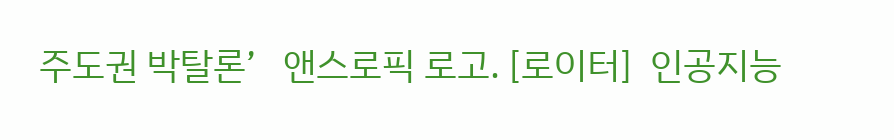주도권 박탈론’   앤스로픽 로고. [로이터]  인공지능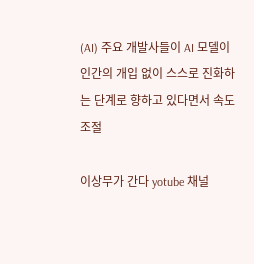(AI) 주요 개발사들이 AI 모델이 인간의 개입 없이 스스로 진화하는 단계로 향하고 있다면서 속도 조절

이상무가 간다 yotube 채널